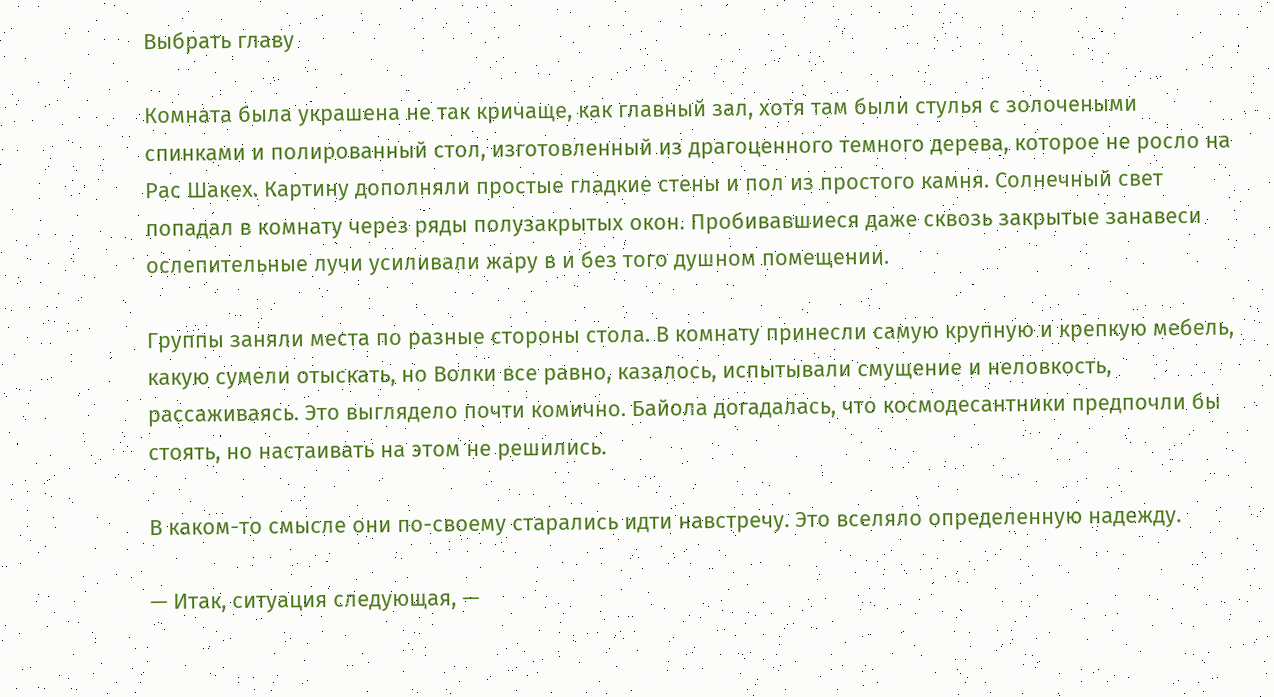Выбрать главу

Комната была украшена не так кричаще, как главный зал, хотя там были стулья с золочеными спинками и полированный стол, изготовленный из драгоценного темного дерева, которое не росло на Рас Шакех. Картину дополняли простые гладкие стены и пол из простого камня. Солнечный свет попадал в комнату через ряды полузакрытых окон. Пробивавшиеся даже сквозь закрытые занавеси ослепительные лучи усиливали жару в и без того душном помещении.

Группы заняли места по разные стороны стола. В комнату принесли самую крупную и крепкую мебель, какую сумели отыскать, но Волки все равно, казалось, испытывали смущение и неловкость, рассаживаясь. Это выглядело почти комично. Байола догадалась, что космодесантники предпочли бы стоять, но настаивать на этом не решились.

В каком-то смысле они по-своему старались идти навстречу. Это вселяло определенную надежду.

— Итак, ситуация следующая, —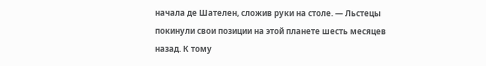начала де Шателен, сложив руки на столе. — Льстецы покинули свои позиции на этой планете шесть месяцев назад. К тому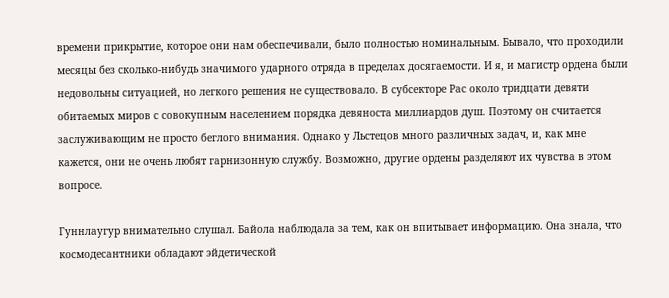времени прикрытие, которое они нам обеспечивали, было полностью номинальным. Бывало, что проходили месяцы без сколько-нибудь значимого ударного отряда в пределах досягаемости. И я, и магистр ордена были недовольны ситуацией, но легкого решения не существовало. В субсекторе Рас около тридцати девяти обитаемых миров с совокупным населением порядка девяноста миллиардов душ. Поэтому он считается заслуживающим не просто беглого внимания. Однако у Льстецов много различных задач, и, как мне кажется, они не очень любят гарнизонную службу. Возможно, другие ордены разделяют их чувства в этом вопросе.

Гуннлаугур внимательно слушал. Байола наблюдала за тем, как он впитывает информацию. Она знала, что космодесантники обладают эйдетической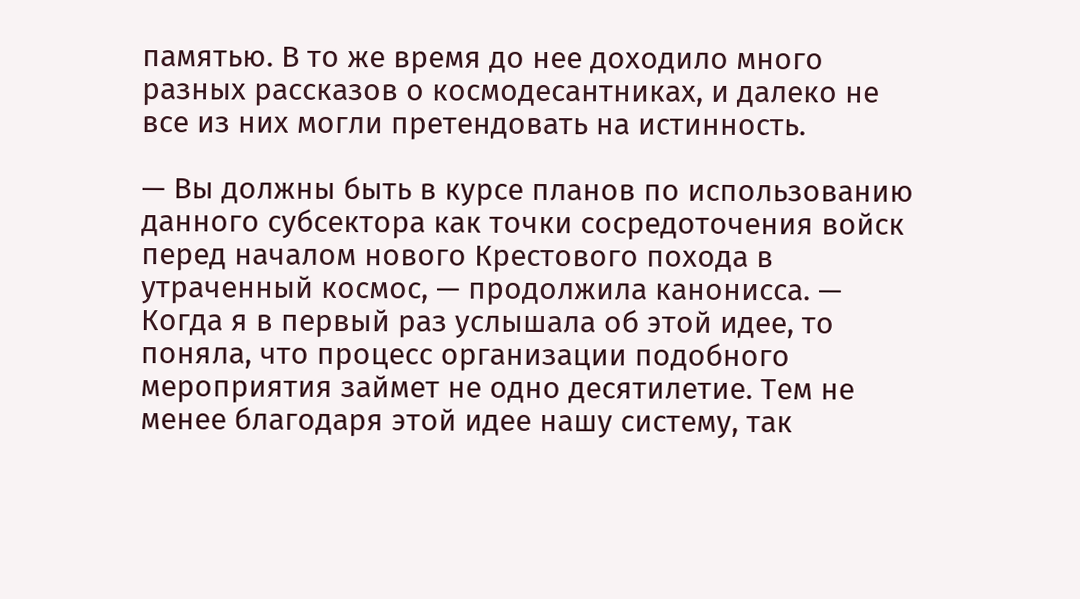памятью. В то же время до нее доходило много разных рассказов о космодесантниках, и далеко не все из них могли претендовать на истинность.

— Вы должны быть в курсе планов по использованию данного субсектора как точки сосредоточения войск перед началом нового Крестового похода в утраченный космос, — продолжила канонисса. — Когда я в первый раз услышала об этой идее, то поняла, что процесс организации подобного мероприятия займет не одно десятилетие. Тем не менее благодаря этой идее нашу систему, так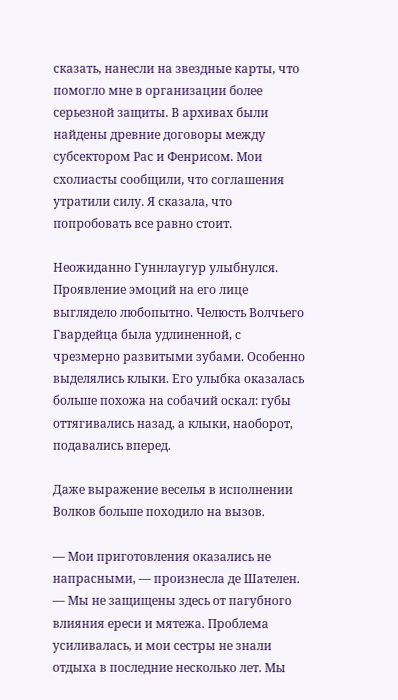сказать, нанесли на звездные карты, что помогло мне в организации более серьезной защиты. В архивах были найдены древние договоры между субсектором Рас и Фенрисом. Мои схолиасты сообщили, что соглашения утратили силу. Я сказала, что попробовать все равно стоит.

Неожиданно Гуннлаугур улыбнулся. Проявление эмоций на его лице выглядело любопытно. Челюсть Волчьего Гвардейца была удлиненной, с чрезмерно развитыми зубами. Особенно выделялись клыки. Его улыбка оказалась больше похожа на собачий оскал: губы оттягивались назад, а клыки, наоборот, подавались вперед.

Даже выражение веселья в исполнении Волков больше походило на вызов.

— Мои приготовления оказались не напрасными, — произнесла де Шателен. — Мы не защищены здесь от пагубного влияния ереси и мятежа. Проблема усиливалась, и мои сестры не знали отдыха в последние несколько лет. Мы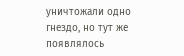уничтожали одно гнездо, но тут же появлялось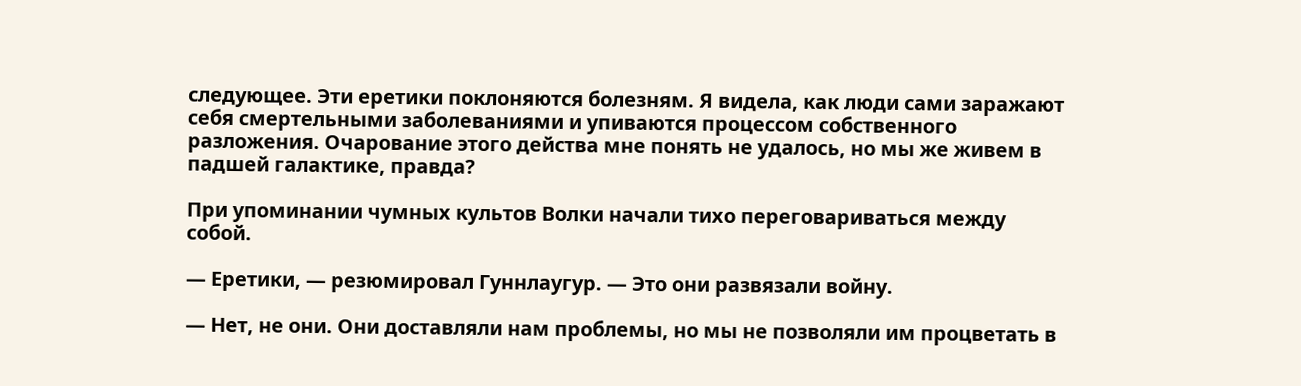следующее. Эти еретики поклоняются болезням. Я видела, как люди сами заражают себя смертельными заболеваниями и упиваются процессом собственного разложения. Очарование этого действа мне понять не удалось, но мы же живем в падшей галактике, правда?

При упоминании чумных культов Волки начали тихо переговариваться между собой.

— Еретики, — резюмировал Гуннлаугур. — Это они развязали войну.

— Нет, не они. Они доставляли нам проблемы, но мы не позволяли им процветать в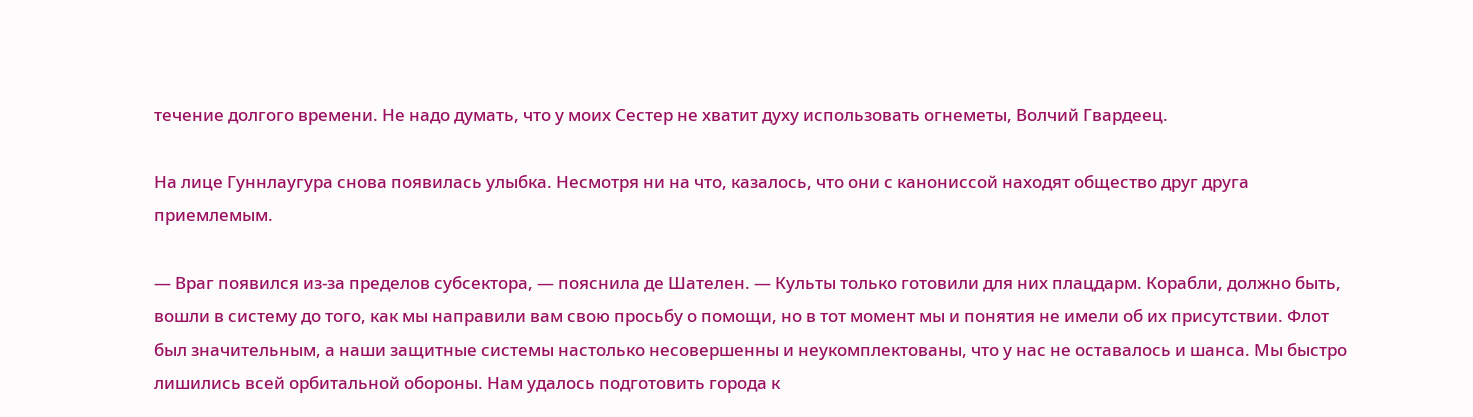течение долгого времени. Не надо думать, что у моих Сестер не хватит духу использовать огнеметы, Волчий Гвардеец.

На лице Гуннлаугура снова появилась улыбка. Несмотря ни на что, казалось, что они с канониссой находят общество друг друга приемлемым.

— Враг появился из-за пределов субсектора, — пояснила де Шателен. — Культы только готовили для них плацдарм. Корабли, должно быть, вошли в систему до того, как мы направили вам свою просьбу о помощи, но в тот момент мы и понятия не имели об их присутствии. Флот был значительным, а наши защитные системы настолько несовершенны и неукомплектованы, что у нас не оставалось и шанса. Мы быстро лишились всей орбитальной обороны. Нам удалось подготовить города к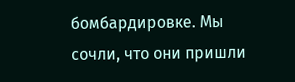бомбардировке. Мы сочли, что они пришли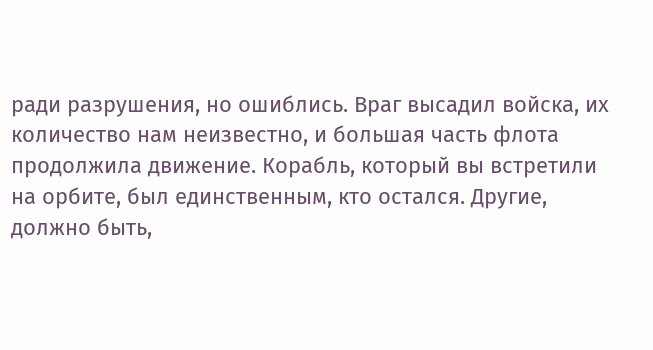ради разрушения, но ошиблись. Враг высадил войска, их количество нам неизвестно, и большая часть флота продолжила движение. Корабль, который вы встретили на орбите, был единственным, кто остался. Другие, должно быть,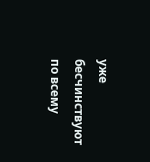уже бесчинствуют по всему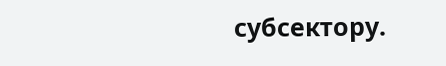субсектору.